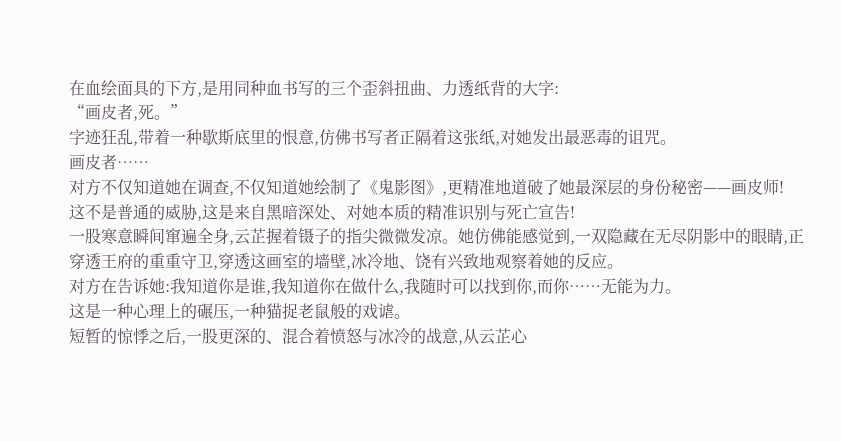在血绘面具的下方,是用同种血书写的三个歪斜扭曲、力透纸背的大字:
“画皮者,死。”
字迹狂乱,带着一种歇斯底里的恨意,仿佛书写者正隔着这张纸,对她发出最恶毒的诅咒。
画皮者……
对方不仅知道她在调查,不仅知道她绘制了《鬼影图》,更精准地道破了她最深层的身份秘密——画皮师!
这不是普通的威胁,这是来自黑暗深处、对她本质的精准识别与死亡宣告!
一股寒意瞬间窜遍全身,云芷握着镊子的指尖微微发凉。她仿佛能感觉到,一双隐藏在无尽阴影中的眼睛,正穿透王府的重重守卫,穿透这画室的墙壁,冰冷地、饶有兴致地观察着她的反应。
对方在告诉她:我知道你是谁,我知道你在做什么,我随时可以找到你,而你……无能为力。
这是一种心理上的碾压,一种猫捉老鼠般的戏谑。
短暂的惊悸之后,一股更深的、混合着愤怒与冰冷的战意,从云芷心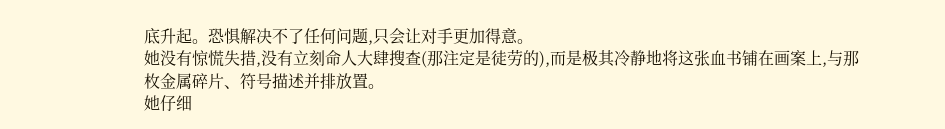底升起。恐惧解决不了任何问题,只会让对手更加得意。
她没有惊慌失措,没有立刻命人大肆搜查(那注定是徒劳的),而是极其冷静地将这张血书铺在画案上,与那枚金属碎片、符号描述并排放置。
她仔细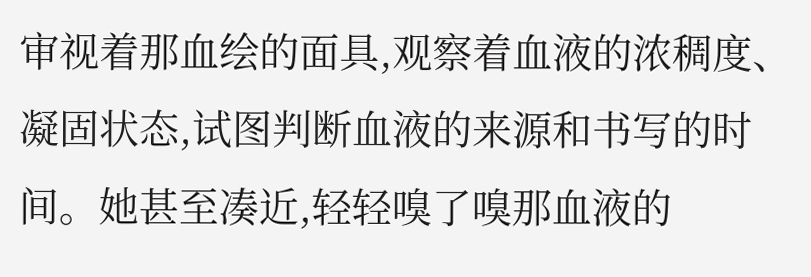审视着那血绘的面具,观察着血液的浓稠度、凝固状态,试图判断血液的来源和书写的时间。她甚至凑近,轻轻嗅了嗅那血液的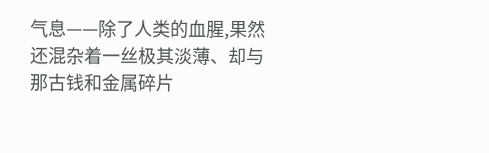气息——除了人类的血腥,果然还混杂着一丝极其淡薄、却与那古钱和金属碎片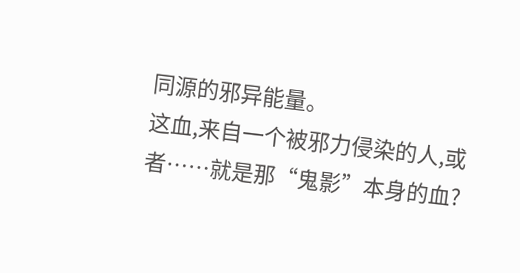同源的邪异能量。
这血,来自一个被邪力侵染的人,或者……就是那“鬼影”本身的血?